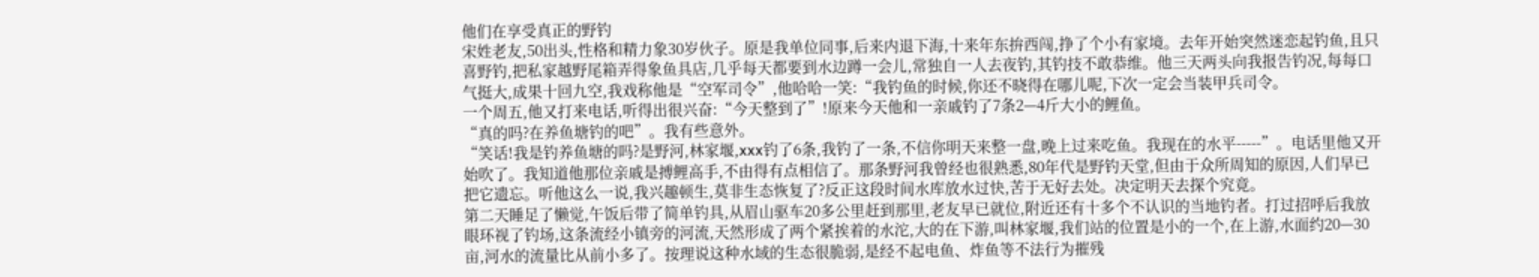他们在享受真正的野钓
宋姓老友,50出头,性格和精力象30岁伙子。原是我单位同事,后来内退下海,十来年东拚西闯,挣了个小有家境。去年开始突然迷恋起钓鱼,且只喜野钓,把私家越野尾箱弄得象鱼具店,几乎每天都要到水边蹲一会儿,常独自一人去夜钓,其钓技不敢恭维。他三天两头向我报告钓况,每每口气挺大,成果十回九空,我戏称他是“空军司令”,他哈哈一笑:“我钓鱼的时候,你还不晓得在哪儿呢,下次一定会当装甲兵司令。
一个周五,他又打来电话,听得出很兴奋:“今天整到了”!原来今天他和一亲戚钓了7条2—4斤大小的鲤鱼。
“真的吗?在养鱼塘钓的吧”。我有些意外。
“笑话!我是钓养鱼塘的吗?是野河,林家堰,xxx钓了6条,我钓了一条,不信你明天来整一盘,晚上过来吃鱼。我现在的水平-----”。电话里他又开始吹了。我知道他那位亲戚是搏鲤高手,不由得有点相信了。那条野河我曾经也很熟悉,80年代是野钓天堂,但由于众所周知的原因,人们早已把它遗忘。听他这么一说,我兴趣顿生,莫非生态恢复了?反正这段时间水库放水过快,苦于无好去处。决定明天去探个究竟。
第二天睡足了懒觉,午饭后带了简单钓具,从眉山驱车20多公里赶到那里,老友早已就位,附近还有十多个不认识的当地钓者。打过招呼后我放眼环视了钓场,这条流经小镇旁的河流,天然形成了两个紧挨着的水沱,大的在下游,叫林家堰,我们站的位置是小的一个,在上游,水面约20—30亩,河水的流量比从前小多了。按理说这种水域的生态很脆弱,是经不起电鱼、炸鱼等不法行为摧残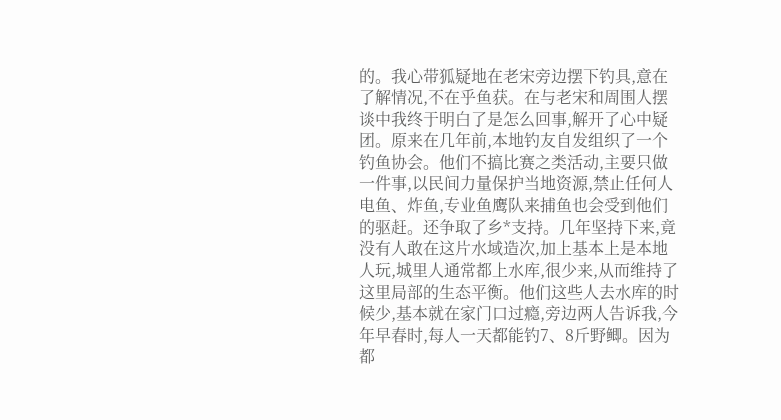的。我心带狐疑地在老宋旁边摆下钓具,意在了解情况,不在乎鱼获。在与老宋和周围人摆谈中我终于明白了是怎么回事,解开了心中疑团。原来在几年前,本地钓友自发组织了一个钓鱼协会。他们不搞比赛之类活动,主要只做一件事,以民间力量保护当地资源,禁止任何人电鱼、炸鱼,专业鱼鹰队来捕鱼也会受到他们的驱赶。还争取了乡*支持。几年坚持下来,竟没有人敢在这片水域造次,加上基本上是本地人玩,城里人通常都上水库,很少来,从而维持了这里局部的生态平衡。他们这些人去水库的时候少,基本就在家门口过瘾,旁边两人告诉我,今年早春时,每人一天都能钓7、8斤野鲫。因为都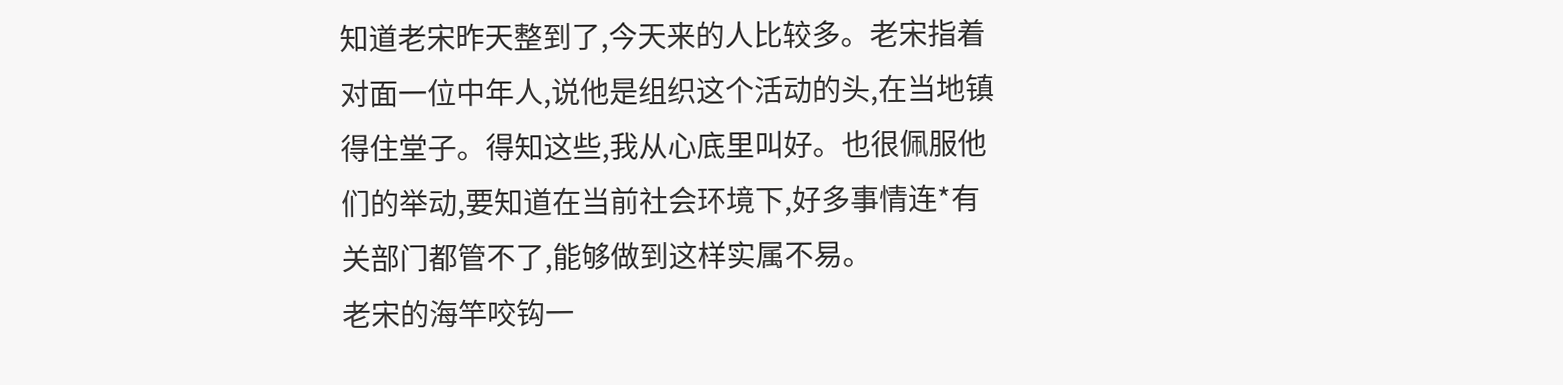知道老宋昨天整到了,今天来的人比较多。老宋指着对面一位中年人,说他是组织这个活动的头,在当地镇得住堂子。得知这些,我从心底里叫好。也很佩服他们的举动,要知道在当前社会环境下,好多事情连*有关部门都管不了,能够做到这样实属不易。
老宋的海竿咬钩一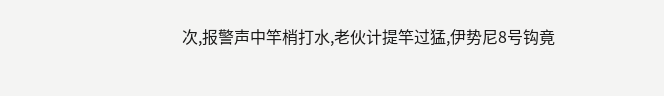次,报警声中竿梢打水,老伙计提竿过猛,伊势尼8号钩竟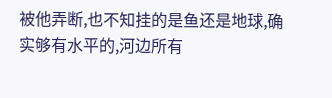被他弄断,也不知挂的是鱼还是地球,确实够有水平的,河边所有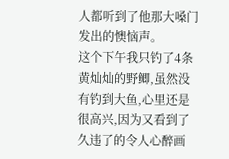人都听到了他那大嗓门发出的懊恼声。
这个下午我只钓了4条黄灿灿的野鲫,虽然没有钓到大鱼,心里还是很高兴,因为又看到了久违了的令人心醉画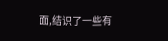面,结识了一些有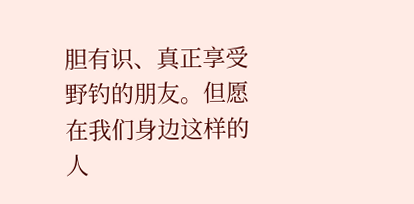胆有识、真正享受野钓的朋友。但愿在我们身边这样的人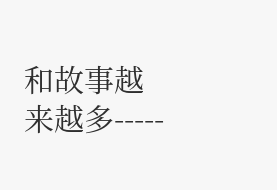和故事越来越多-----